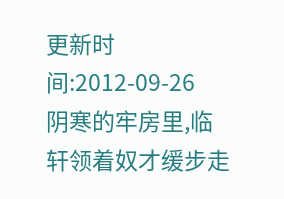更新时间:2012-09-26
阴寒的牢房里,临轩领着奴才缓步走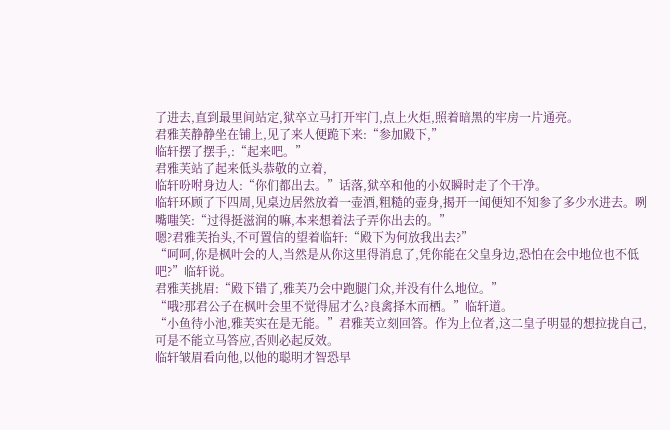了进去,直到最里间站定,狱卒立马打开牢门,点上火炬,照着暗黑的牢房一片通亮。
君雅芙静静坐在铺上,见了来人便跪下来:“参加殿下,”
临轩摆了摆手,:“起来吧。”
君雅芙站了起来低头恭敬的立着,
临轩吩咐身边人:“你们都出去。”话落,狱卒和他的小奴瞬时走了个干净。
临轩环顾了下四周,见桌边居然放着一壶酒,粗糙的壶身,揭开一闻便知不知参了多少水进去。咧嘴嗤笑:“过得挺滋润的嘛,本来想着法子弄你出去的。”
嗯?君雅芙抬头,不可置信的望着临轩:“殿下为何放我出去?”
“呵呵,你是枫叶会的人,当然是从你这里得消息了,凭你能在父皇身边,恐怕在会中地位也不低吧?”临轩说。
君雅芙挑眉:“殿下错了,雅芙乃会中跑腿门众,并没有什么地位。”
“哦?那君公子在枫叶会里不觉得屈才么?良禽择木而栖。”临轩道。
“小鱼待小池,雅芙实在是无能。”君雅芙立刻回答。作为上位者,这二皇子明显的想拉拢自己,可是不能立马答应,否则必起反效。
临轩皱眉看向他,以他的聪明才智恐早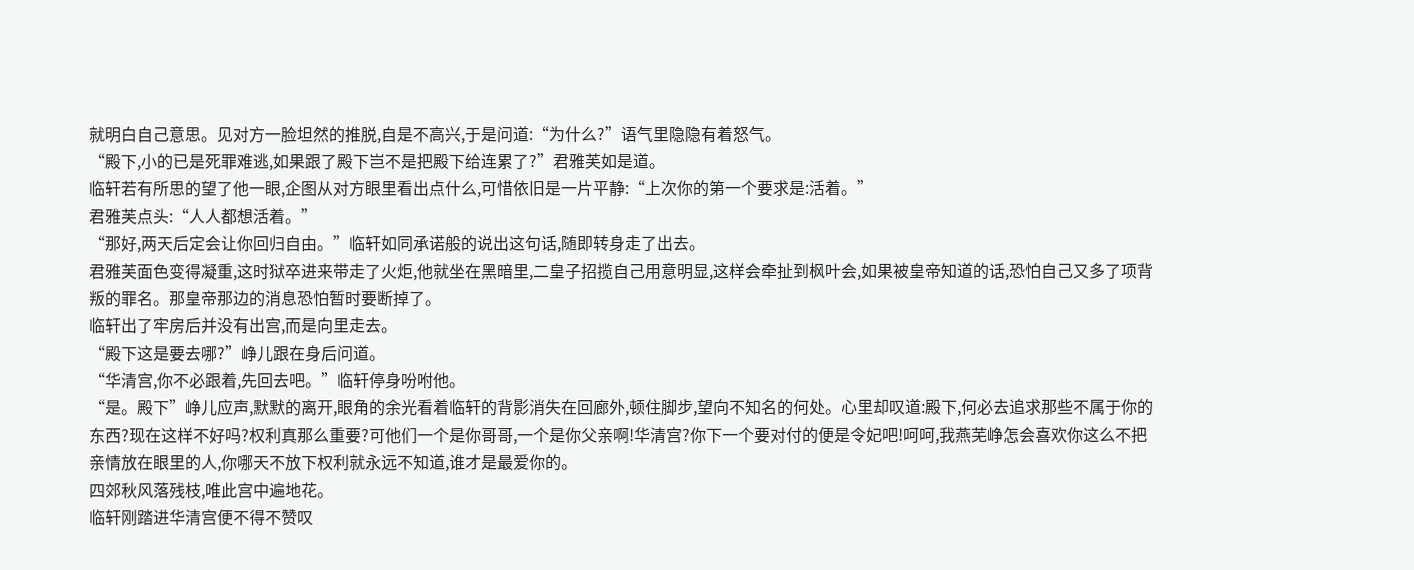就明白自己意思。见对方一脸坦然的推脱,自是不高兴,于是问道:“为什么?”语气里隐隐有着怒气。
“殿下,小的已是死罪难逃,如果跟了殿下岂不是把殿下给连累了?”君雅芙如是道。
临轩若有所思的望了他一眼,企图从对方眼里看出点什么,可惜依旧是一片平静:“上次你的第一个要求是:活着。”
君雅芙点头:“人人都想活着。”
“那好,两天后定会让你回归自由。”临轩如同承诺般的说出这句话,随即转身走了出去。
君雅芙面色变得凝重,这时狱卒进来带走了火炬,他就坐在黑暗里,二皇子招揽自己用意明显,这样会牵扯到枫叶会,如果被皇帝知道的话,恐怕自己又多了项背叛的罪名。那皇帝那边的消息恐怕暂时要断掉了。
临轩出了牢房后并没有出宫,而是向里走去。
“殿下这是要去哪?”峥儿跟在身后问道。
“华清宫,你不必跟着,先回去吧。”临轩停身吩咐他。
“是。殿下”峥儿应声,默默的离开,眼角的余光看着临轩的背影消失在回廊外,顿住脚步,望向不知名的何处。心里却叹道:殿下,何必去追求那些不属于你的东西?现在这样不好吗?权利真那么重要?可他们一个是你哥哥,一个是你父亲啊!华清宫?你下一个要对付的便是令妃吧!呵呵,我燕芜峥怎会喜欢你这么不把亲情放在眼里的人,你哪天不放下权利就永远不知道,谁才是最爱你的。
四郊秋风落残枝,唯此宫中遍地花。
临轩刚踏进华清宫便不得不赞叹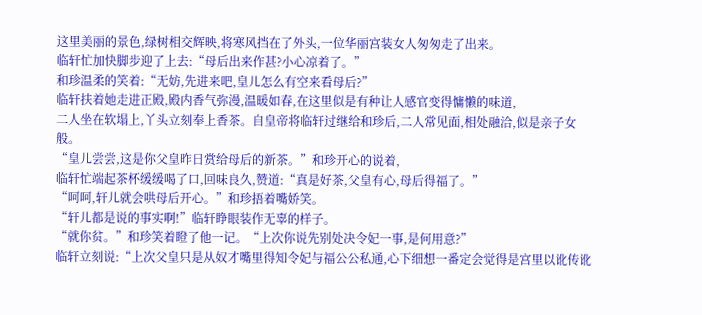这里美丽的景色,绿树相交辉映,将寒风挡在了外头,一位华丽宫装女人匆匆走了出来。
临轩忙加快脚步迎了上去:“母后出来作甚?小心凉着了。”
和珍温柔的笑着:“无妨,先进来吧,皇儿怎么有空来看母后?”
临轩扶着她走进正殿,殿内香气弥漫,温暖如春,在这里似是有种让人感官变得慵懒的味道,
二人坐在软塌上,丫头立刻奉上香茶。自皇帝将临轩过继给和珍后,二人常见面,相处融洽,似是亲子女般。
“皇儿尝尝,这是你父皇昨日赏给母后的新茶。”和珍开心的说着,
临轩忙端起茶杯缓缓喝了口,回味良久,赞道:“真是好茶,父皇有心,母后得福了。”
“呵呵,轩儿就会哄母后开心。”和珍捂着嘴娇笑。
“轩儿都是说的事实啊!”临轩睁眼装作无辜的样子。
“就你贫。”和珍笑着瞪了他一记。“上次你说先别处决令妃一事,是何用意?”
临轩立刻说:“上次父皇只是从奴才嘴里得知令妃与福公公私通,心下细想一番定会觉得是宫里以讹传讹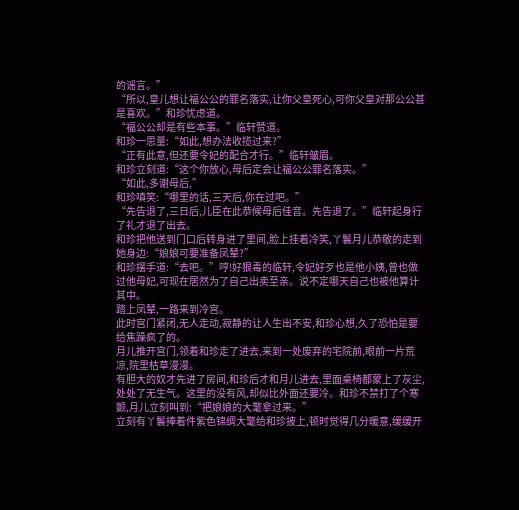的谣言。”
“所以,皇儿想让福公公的罪名落实,让你父皇死心,可你父皇对那公公甚是喜欢。”和珍忧虑道。
“福公公却是有些本事。”临轩赞道。
和珍一思量:“如此,想办法收揽过来?”
“正有此意,但还要令妃的配合才行。”临轩皱眉。
和珍立刻道:“这个你放心,母后定会让福公公罪名落实。”
“如此,多谢母后,”
和珍嗔笑:“哪里的话,三天后,你在过吧。”
“先告退了,三日后,儿臣在此恭候母后佳音。先告退了。”临轩起身行了礼才退了出去。
和珍把他送到门口后转身进了里间,脸上挂着冷笑,丫鬟月儿恭敬的走到她身边:“娘娘可要准备凤辇?”
和珍摆手道:“去吧。”哼!好狠毒的临轩,令妃好歹也是他小姨,曾也做过他母妃,可现在居然为了自己出卖至亲。说不定哪天自己也被他算计其中。
踏上凤辇,一路来到冷宫。
此时宫门紧闭,无人走动,寂静的让人生出不安,和珍心想,久了恐怕是要给焦躁疯了的。
月儿推开宫门,领着和珍走了进去,来到一处废弃的宅院前,眼前一片荒凉,院里枯草漫漫。
有胆大的奴才先进了房间,和珍后才和月儿进去,里面桌椅都蒙上了灰尘,处处了无生气。这里的没有风,却似比外面还要冷。和珍不禁打了个寒颤,月儿立刻叫到:“把娘娘的大氅拿过来。”
立刻有丫鬟捧着件紫色锦绸大氅给和珍披上,顿时觉得几分暖意,缓缓开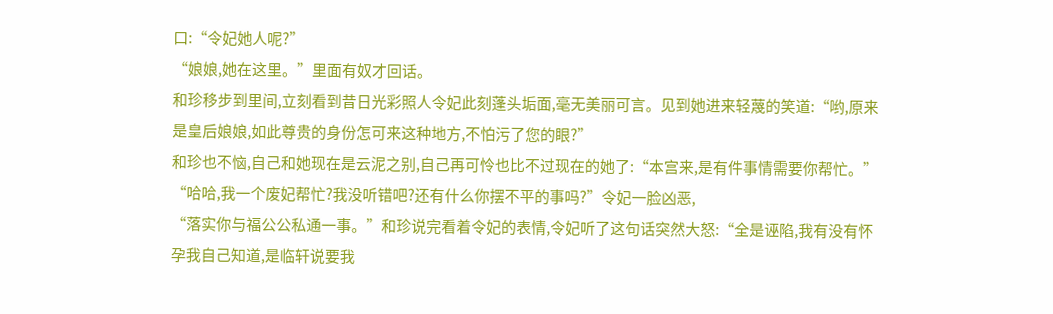口:“令妃她人呢?”
“娘娘,她在这里。”里面有奴才回话。
和珍移步到里间,立刻看到昔日光彩照人令妃此刻蓬头垢面,毫无美丽可言。见到她进来轻蔑的笑道:“哟,原来是皇后娘娘,如此尊贵的身份怎可来这种地方,不怕污了您的眼?”
和珍也不恼,自己和她现在是云泥之别,自己再可怜也比不过现在的她了:“本宫来,是有件事情需要你帮忙。”
“哈哈,我一个废妃帮忙?我没听错吧?还有什么你摆不平的事吗?”令妃一脸凶恶,
“落实你与福公公私通一事。”和珍说完看着令妃的表情,令妃听了这句话突然大怒:“全是诬陷,我有没有怀孕我自己知道,是临轩说要我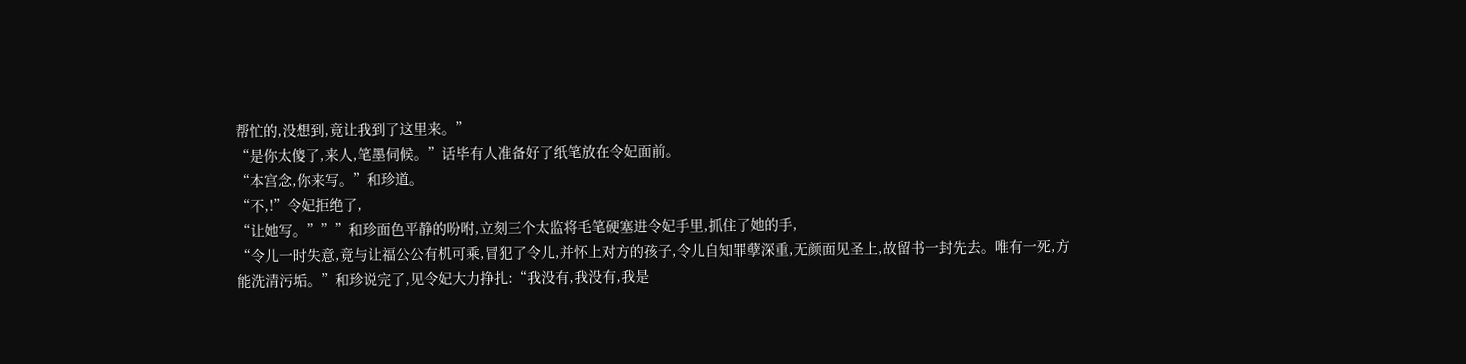帮忙的,没想到,竟让我到了这里来。”
“是你太傻了,来人,笔墨伺候。”话毕有人准备好了纸笔放在令妃面前。
“本宫念,你来写。”和珍道。
“不,!”令妃拒绝了,
“让她写。”””和珍面色平静的吩咐,立刻三个太监将毛笔硬塞进令妃手里,抓住了她的手,
“令儿一时失意,竟与让福公公有机可乘,冒犯了令儿,并怀上对方的孩子,令儿自知罪孽深重,无颜面见圣上,故留书一封先去。唯有一死,方能洗清污垢。”和珍说完了,见令妃大力挣扎:“我没有,我没有,我是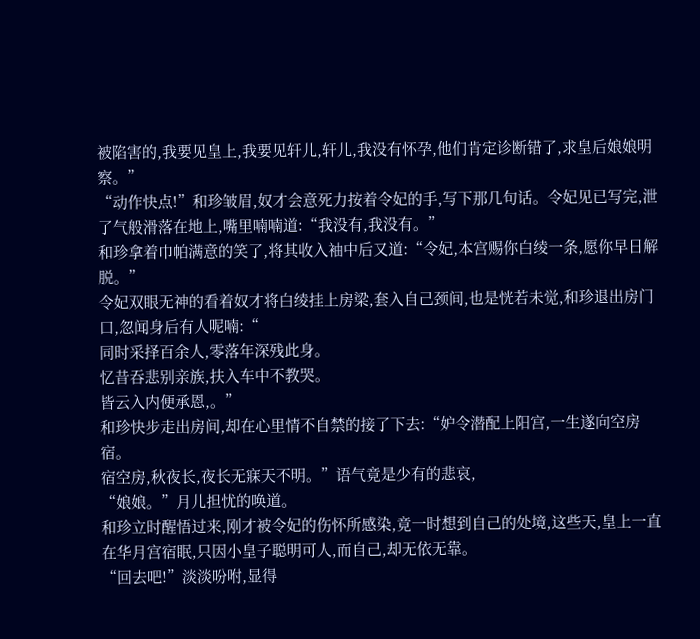被陷害的,我要见皇上,我要见轩儿,轩儿,我没有怀孕,他们肯定诊断错了,求皇后娘娘明察。”
“动作快点!”和珍皱眉,奴才会意死力按着令妃的手,写下那几句话。令妃见已写完,泄了气般滑落在地上,嘴里喃喃道:“我没有,我没有。”
和珍拿着巾帕满意的笑了,将其收入袖中后又道:“令妃,本宫赐你白绫一条,愿你早日解脱。”
令妃双眼无神的看着奴才将白绫挂上房梁,套入自己颈间,也是恍若未觉,和珍退出房门口,忽闻身后有人呢喃:“
同时采择百余人,零落年深残此身。
忆昔吞悲别亲族,扶入车中不教哭。
皆云入内便承恩,。”
和珍快步走出房间,却在心里情不自禁的接了下去:“妒令潜配上阳宫,一生遂向空房宿。
宿空房,秋夜长,夜长无寐天不明。”语气竟是少有的悲哀,
“娘娘。”月儿担忧的唤道。
和珍立时醒悟过来,刚才被令妃的伤怀所感染,竟一时想到自己的处境,这些天,皇上一直在华月宫宿眠,只因小皇子聪明可人,而自己,却无依无靠。
“回去吧!”淡淡吩咐,显得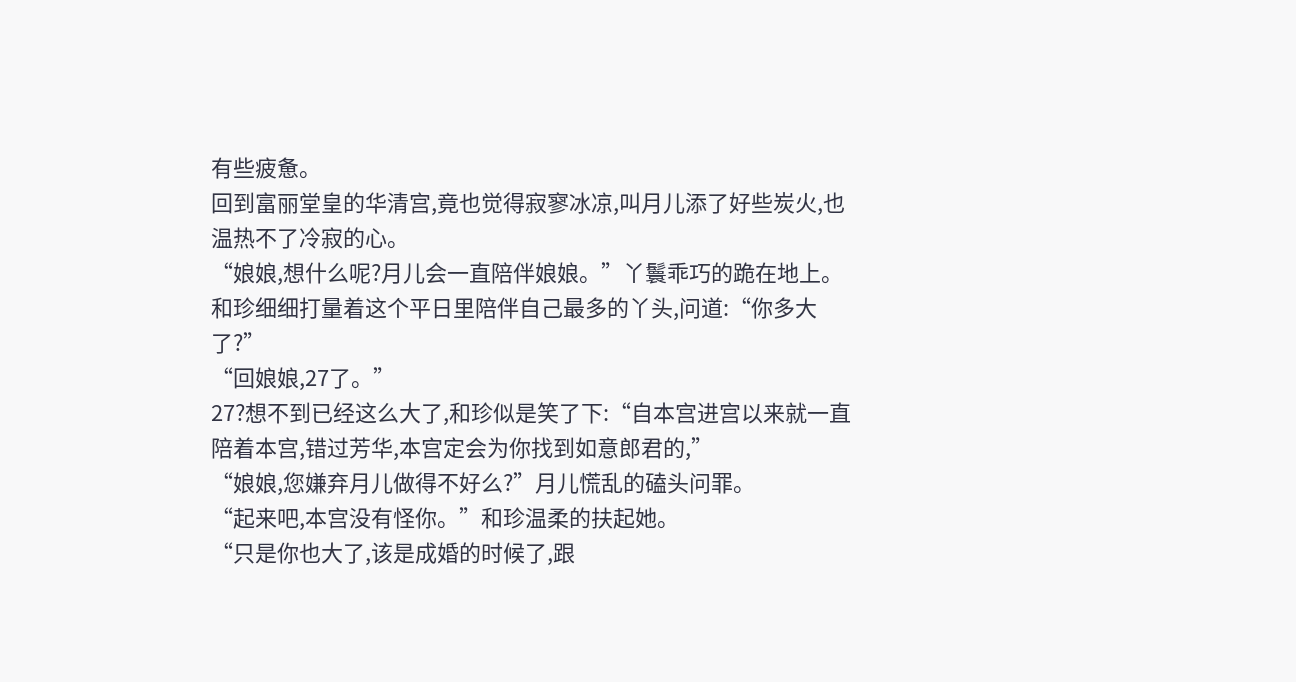有些疲惫。
回到富丽堂皇的华清宫,竟也觉得寂寥冰凉,叫月儿添了好些炭火,也温热不了冷寂的心。
“娘娘,想什么呢?月儿会一直陪伴娘娘。”丫鬟乖巧的跪在地上。
和珍细细打量着这个平日里陪伴自己最多的丫头,问道:“你多大了?”
“回娘娘,27了。”
27?想不到已经这么大了,和珍似是笑了下:“自本宫进宫以来就一直陪着本宫,错过芳华,本宫定会为你找到如意郎君的,”
“娘娘,您嫌弃月儿做得不好么?”月儿慌乱的磕头问罪。
“起来吧,本宫没有怪你。”和珍温柔的扶起她。
“只是你也大了,该是成婚的时候了,跟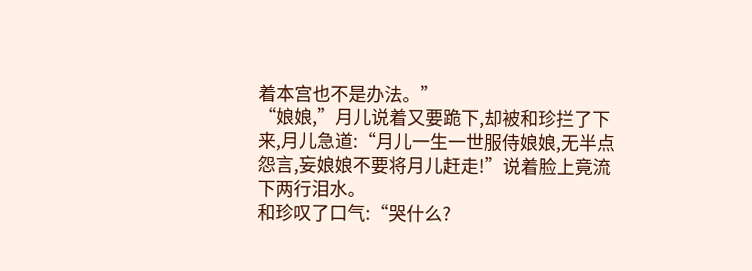着本宫也不是办法。”
“娘娘,”月儿说着又要跪下,却被和珍拦了下来,月儿急道:“月儿一生一世服侍娘娘,无半点怨言,妄娘娘不要将月儿赶走!”说着脸上竟流下两行泪水。
和珍叹了口气:“哭什么?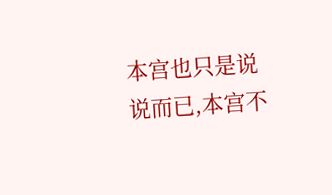本宫也只是说说而已,本宫不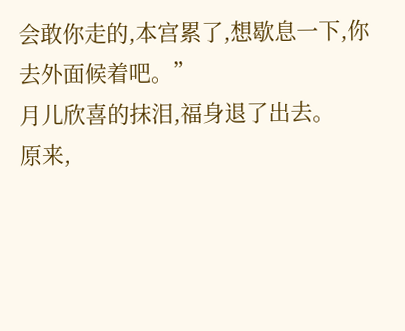会敢你走的,本宫累了,想歇息一下,你去外面候着吧。”
月儿欣喜的抹泪,福身退了出去。
原来,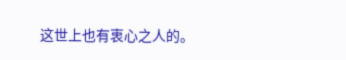这世上也有衷心之人的。